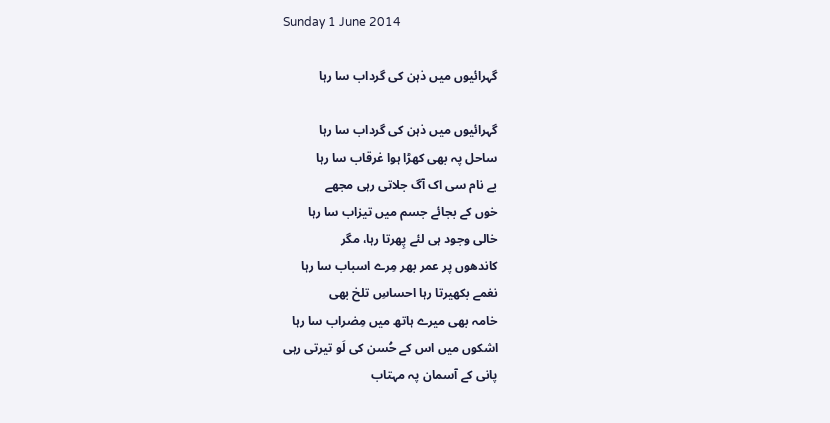Sunday 1 June 2014

گہرائیوں میں ذہن کی گرداب سا رہا

گہرائیوں میں ذہن کی گرداب سا رہا
ساحل پہ بھی کھڑا ہوا غرقاب سا رہا
بے نام سی اک آگ جلاتی رہی مجھے
خوں کے بجائے جسم میں تیزاب سا رہا
خالی وجود ہی لئے پِھرتا رہا، مگر
کاندھوں پر عمر بھر مِرے اسباب سا رہا
نغمے بکھیرتا رہا احساسِ تلخ بھی
خامہ بھی میرے ہاتھ میں مِضراب سا رہا
اشکوں میں اس کے حُسن کی لَو تیرتی رہی
پانی کے آسمان پہ مہتاب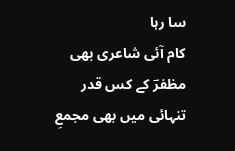سا رہا
کام آئی شاعری بھی مظفرؔ کے کس قدر
تنہائی میں بھی مجمعِ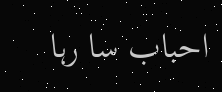احباب سا رہا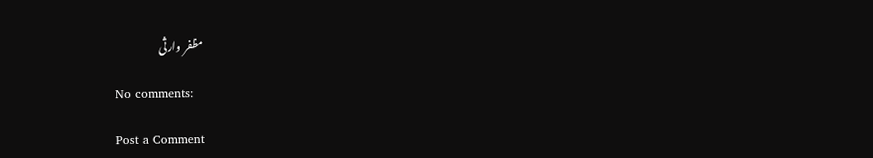مظفر وارثی

No comments:

Post a Comment